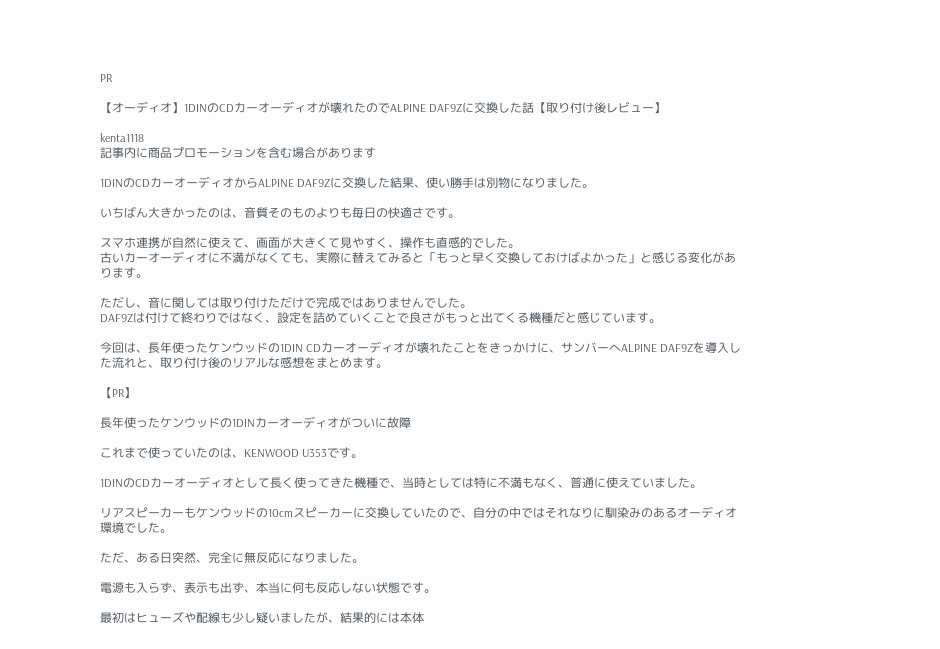PR

【オーディオ】1DINのCDカーオーディオが壊れたのでALPINE DAF9Zに交換した話【取り付け後レビュー】

kenta1118
記事内に商品プロモーションを含む場合があります

1DINのCDカーオーディオからALPINE DAF9Zに交換した結果、使い勝手は別物になりました。

いちばん大きかったのは、音質そのものよりも毎日の快適さです。

スマホ連携が自然に使えて、画面が大きくて見やすく、操作も直感的でした。
古いカーオーディオに不満がなくても、実際に替えてみると「もっと早く交換しておけばよかった」と感じる変化があります。

ただし、音に関しては取り付けただけで完成ではありませんでした。
DAF9Zは付けて終わりではなく、設定を詰めていくことで良さがもっと出てくる機種だと感じています。

今回は、長年使ったケンウッドの1DIN CDカーオーディオが壊れたことをきっかけに、サンバーへALPINE DAF9Zを導入した流れと、取り付け後のリアルな感想をまとめます。

【PR】

長年使ったケンウッドの1DINカーオーディオがついに故障

これまで使っていたのは、KENWOOD U353です。

1DINのCDカーオーディオとして長く使ってきた機種で、当時としては特に不満もなく、普通に使えていました。

リアスピーカーもケンウッドの10cmスピーカーに交換していたので、自分の中ではそれなりに馴染みのあるオーディオ環境でした。

ただ、ある日突然、完全に無反応になりました。

電源も入らず、表示も出ず、本当に何も反応しない状態です。

最初はヒューズや配線も少し疑いましたが、結果的には本体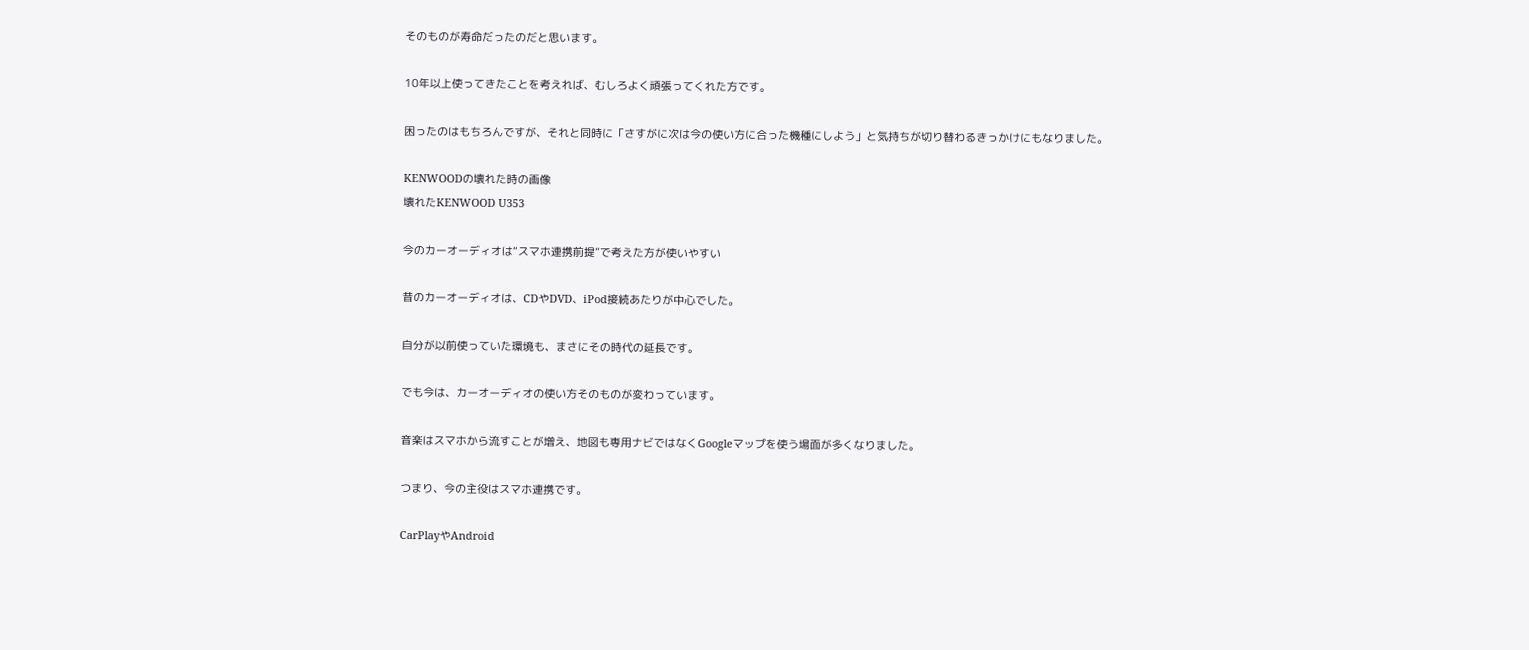そのものが寿命だったのだと思います。

10年以上使ってきたことを考えれば、むしろよく頑張ってくれた方です。

困ったのはもちろんですが、それと同時に「さすがに次は今の使い方に合った機種にしよう」と気持ちが切り替わるきっかけにもなりました。

KENWOODの壊れた時の画像
壊れたKENWOOD U353

今のカーオーディオは“スマホ連携前提”で考えた方が使いやすい

昔のカーオーディオは、CDやDVD、iPod接続あたりが中心でした。

自分が以前使っていた環境も、まさにその時代の延長です。

でも今は、カーオーディオの使い方そのものが変わっています。

音楽はスマホから流すことが増え、地図も専用ナビではなくGoogleマップを使う場面が多くなりました。

つまり、今の主役はスマホ連携です。

CarPlayやAndroid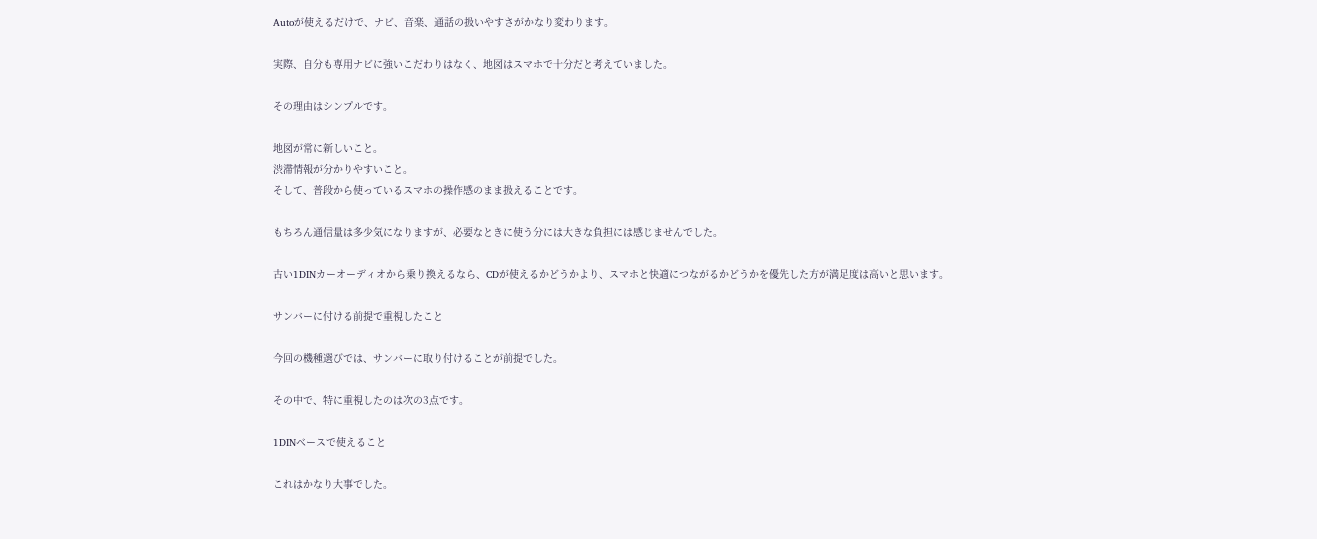Autoが使えるだけで、ナビ、音楽、通話の扱いやすさがかなり変わります。

実際、自分も専用ナビに強いこだわりはなく、地図はスマホで十分だと考えていました。

その理由はシンプルです。

地図が常に新しいこと。
渋滞情報が分かりやすいこと。
そして、普段から使っているスマホの操作感のまま扱えることです。

もちろん通信量は多少気になりますが、必要なときに使う分には大きな負担には感じませんでした。

古い1DINカーオーディオから乗り換えるなら、CDが使えるかどうかより、スマホと快適につながるかどうかを優先した方が満足度は高いと思います。

サンバーに付ける前提で重視したこと

今回の機種選びでは、サンバーに取り付けることが前提でした。

その中で、特に重視したのは次の3点です。

1DINベースで使えること

これはかなり大事でした。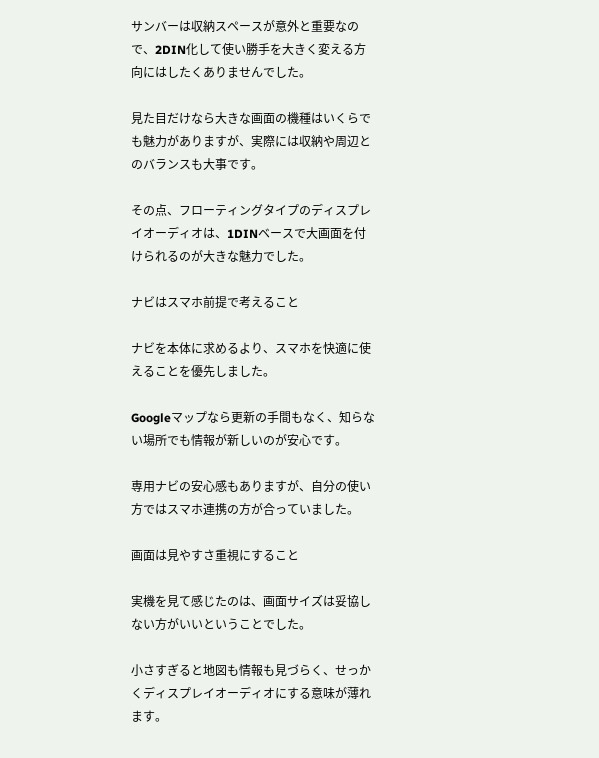サンバーは収納スペースが意外と重要なので、2DIN化して使い勝手を大きく変える方向にはしたくありませんでした。

見た目だけなら大きな画面の機種はいくらでも魅力がありますが、実際には収納や周辺とのバランスも大事です。

その点、フローティングタイプのディスプレイオーディオは、1DINベースで大画面を付けられるのが大きな魅力でした。

ナビはスマホ前提で考えること

ナビを本体に求めるより、スマホを快適に使えることを優先しました。

Googleマップなら更新の手間もなく、知らない場所でも情報が新しいのが安心です。

専用ナビの安心感もありますが、自分の使い方ではスマホ連携の方が合っていました。

画面は見やすさ重視にすること

実機を見て感じたのは、画面サイズは妥協しない方がいいということでした。

小さすぎると地図も情報も見づらく、せっかくディスプレイオーディオにする意味が薄れます。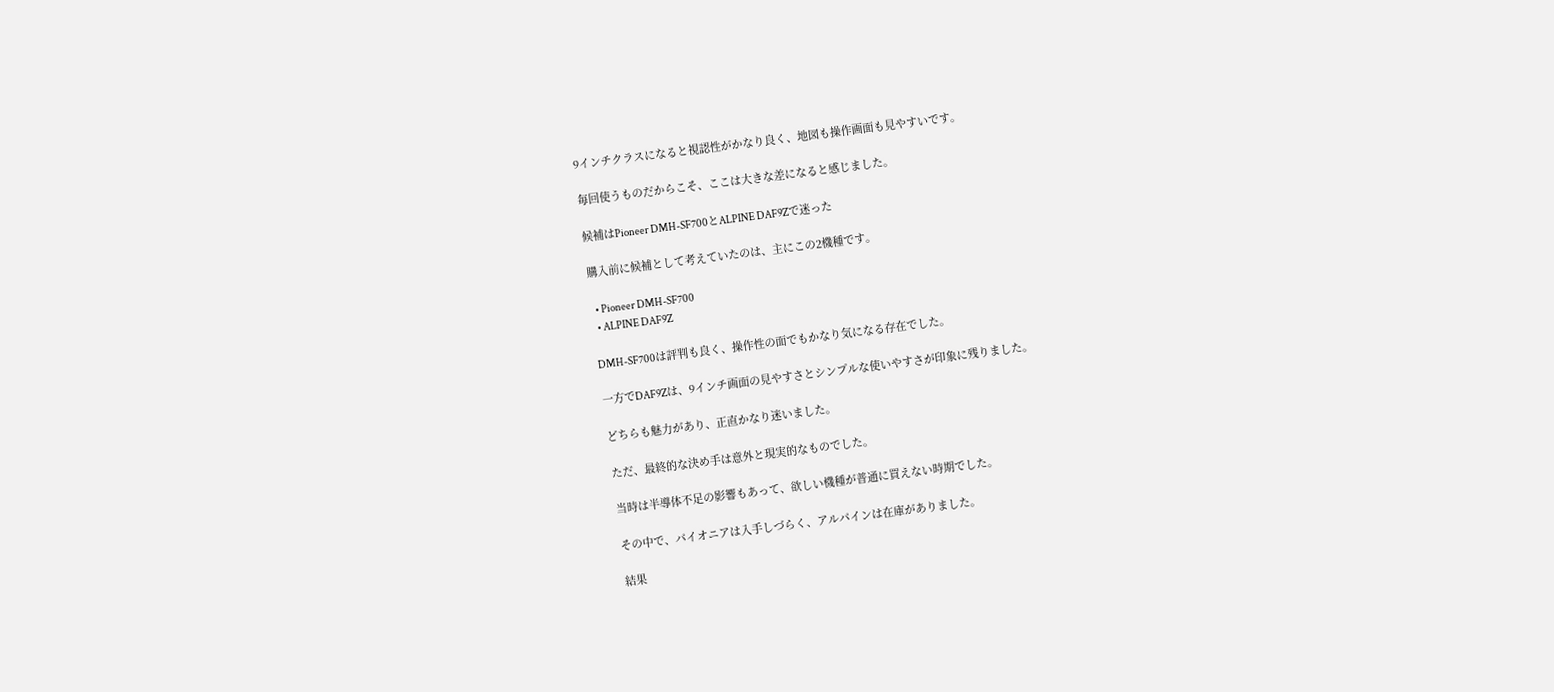9インチクラスになると視認性がかなり良く、地図も操作画面も見やすいです。

毎回使うものだからこそ、ここは大きな差になると感じました。

候補はPioneer DMH-SF700とALPINE DAF9Zで迷った

購入前に候補として考えていたのは、主にこの2機種です。

  • Pioneer DMH-SF700
  • ALPINE DAF9Z

DMH-SF700は評判も良く、操作性の面でもかなり気になる存在でした。

一方でDAF9Zは、9インチ画面の見やすさとシンプルな使いやすさが印象に残りました。

どちらも魅力があり、正直かなり迷いました。

ただ、最終的な決め手は意外と現実的なものでした。

当時は半導体不足の影響もあって、欲しい機種が普通に買えない時期でした。

その中で、パイオニアは入手しづらく、アルパインは在庫がありました。

結果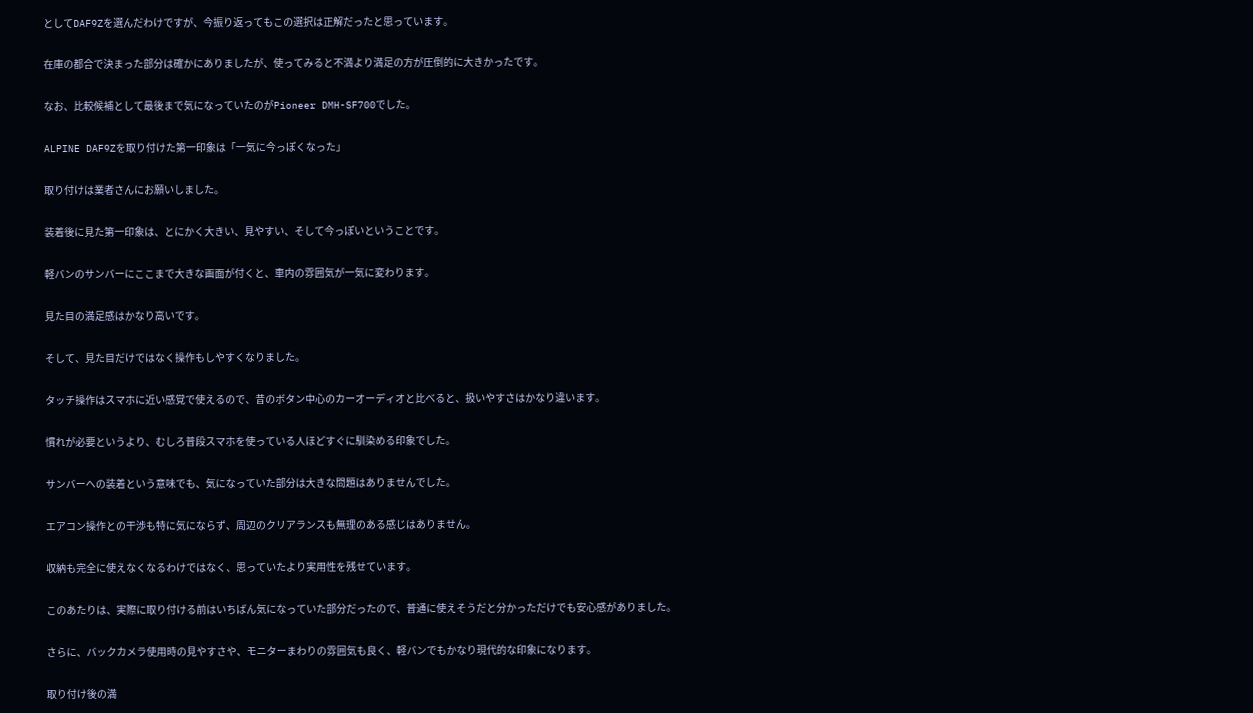としてDAF9Zを選んだわけですが、今振り返ってもこの選択は正解だったと思っています。

在庫の都合で決まった部分は確かにありましたが、使ってみると不満より満足の方が圧倒的に大きかったです。

なお、比較候補として最後まで気になっていたのがPioneer DMH-SF700でした。

ALPINE DAF9Zを取り付けた第一印象は「一気に今っぽくなった」

取り付けは業者さんにお願いしました。

装着後に見た第一印象は、とにかく大きい、見やすい、そして今っぽいということです。

軽バンのサンバーにここまで大きな画面が付くと、車内の雰囲気が一気に変わります。

見た目の満足感はかなり高いです。

そして、見た目だけではなく操作もしやすくなりました。

タッチ操作はスマホに近い感覚で使えるので、昔のボタン中心のカーオーディオと比べると、扱いやすさはかなり違います。

慣れが必要というより、むしろ普段スマホを使っている人ほどすぐに馴染める印象でした。

サンバーへの装着という意味でも、気になっていた部分は大きな問題はありませんでした。

エアコン操作との干渉も特に気にならず、周辺のクリアランスも無理のある感じはありません。

収納も完全に使えなくなるわけではなく、思っていたより実用性を残せています。

このあたりは、実際に取り付ける前はいちばん気になっていた部分だったので、普通に使えそうだと分かっただけでも安心感がありました。

さらに、バックカメラ使用時の見やすさや、モニターまわりの雰囲気も良く、軽バンでもかなり現代的な印象になります。

取り付け後の満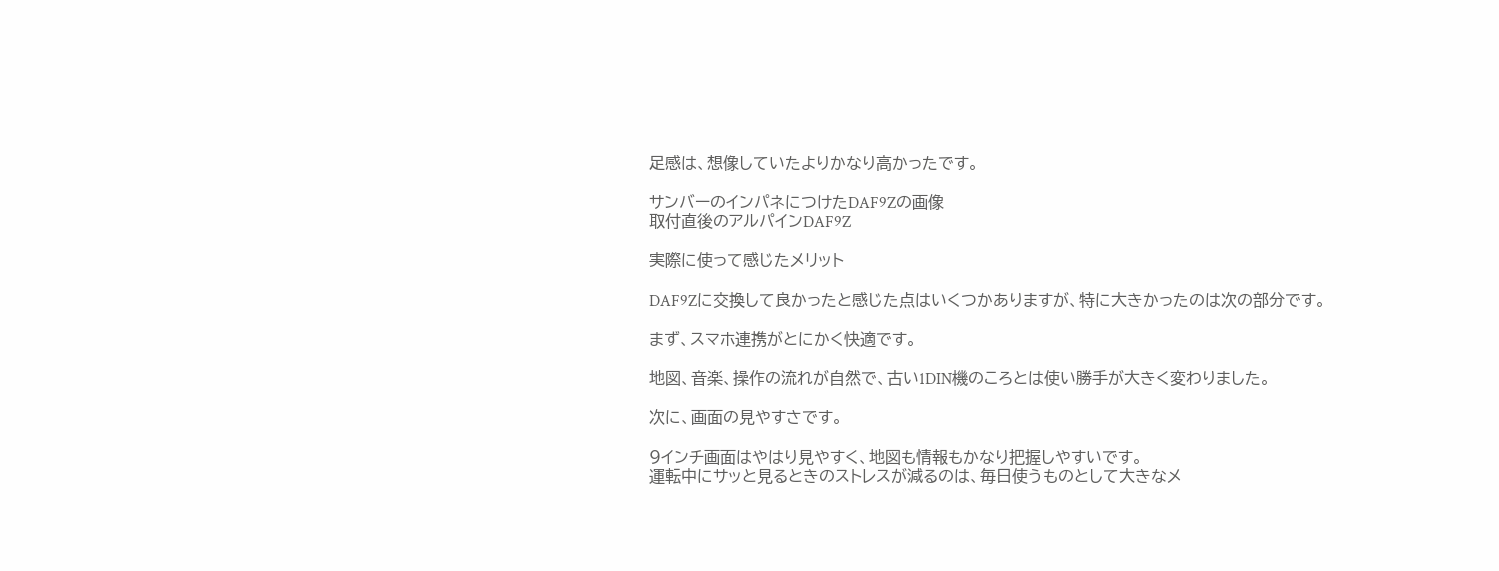足感は、想像していたよりかなり高かったです。

サンバーのインパネにつけたDAF9Zの画像
取付直後のアルパインDAF9Z

実際に使って感じたメリット

DAF9Zに交換して良かったと感じた点はいくつかありますが、特に大きかったのは次の部分です。

まず、スマホ連携がとにかく快適です。

地図、音楽、操作の流れが自然で、古い1DIN機のころとは使い勝手が大きく変わりました。

次に、画面の見やすさです。

9インチ画面はやはり見やすく、地図も情報もかなり把握しやすいです。
運転中にサッと見るときのストレスが減るのは、毎日使うものとして大きなメ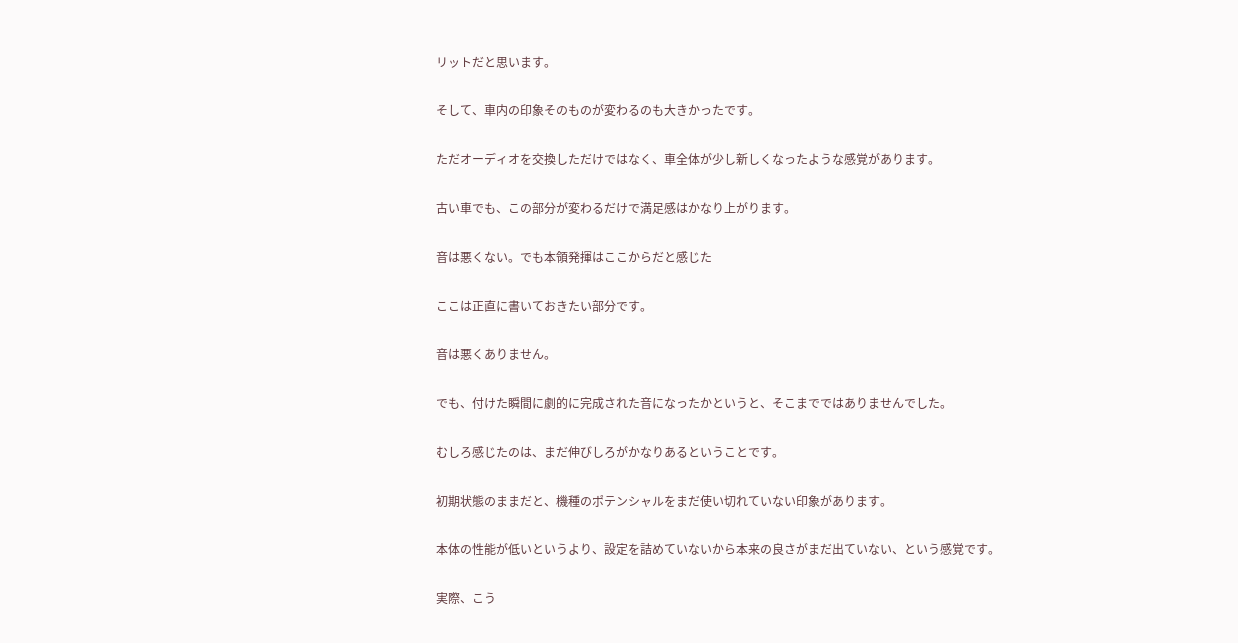リットだと思います。

そして、車内の印象そのものが変わるのも大きかったです。

ただオーディオを交換しただけではなく、車全体が少し新しくなったような感覚があります。

古い車でも、この部分が変わるだけで満足感はかなり上がります。

音は悪くない。でも本領発揮はここからだと感じた

ここは正直に書いておきたい部分です。

音は悪くありません。

でも、付けた瞬間に劇的に完成された音になったかというと、そこまでではありませんでした。

むしろ感じたのは、まだ伸びしろがかなりあるということです。

初期状態のままだと、機種のポテンシャルをまだ使い切れていない印象があります。

本体の性能が低いというより、設定を詰めていないから本来の良さがまだ出ていない、という感覚です。

実際、こう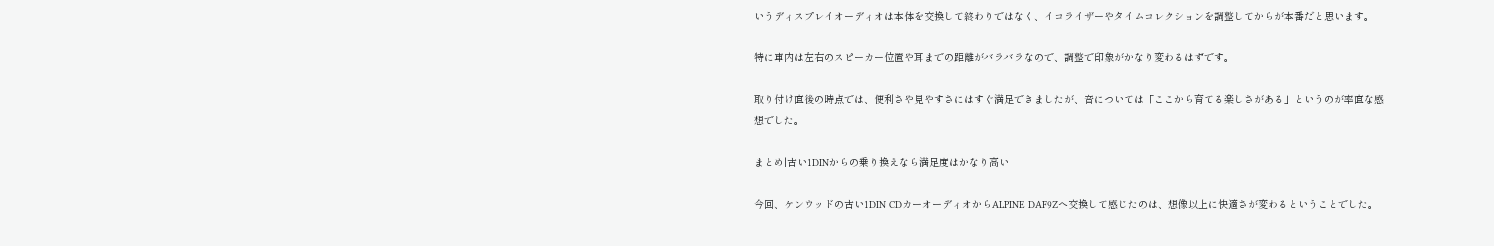いうディスプレイオーディオは本体を交換して終わりではなく、イコライザーやタイムコレクションを調整してからが本番だと思います。

特に車内は左右のスピーカー位置や耳までの距離がバラバラなので、調整で印象がかなり変わるはずです。

取り付け直後の時点では、便利さや見やすさにはすぐ満足できましたが、音については「ここから育てる楽しさがある」というのが率直な感想でした。

まとめ|古い1DINからの乗り換えなら満足度はかなり高い

今回、ケンウッドの古い1DIN CDカーオーディオからALPINE DAF9Zへ交換して感じたのは、想像以上に快適さが変わるということでした。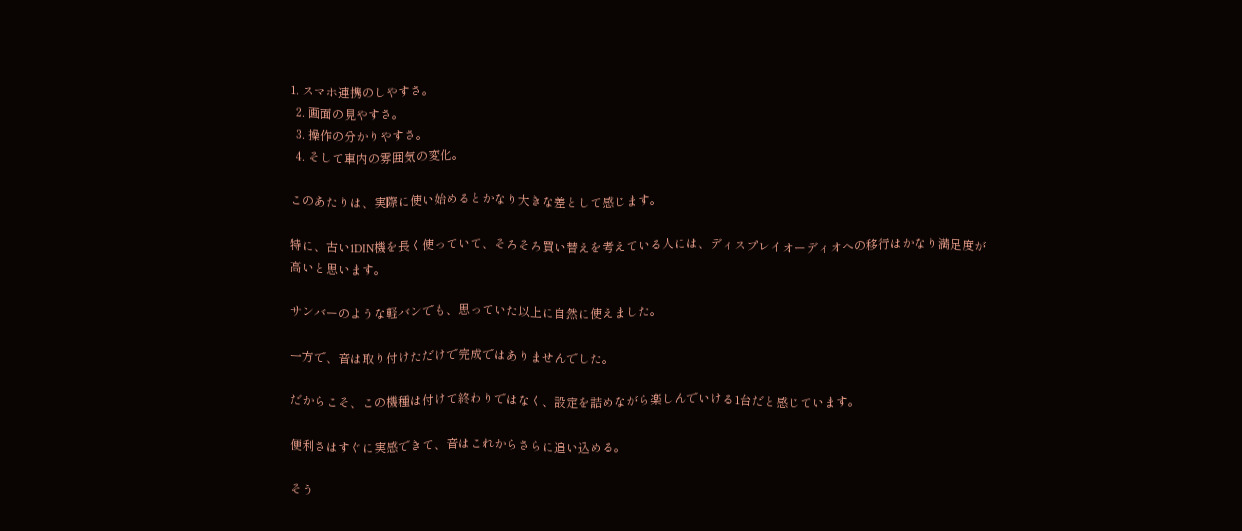1. スマホ連携のしやすさ。
  2. 画面の見やすさ。
  3. 操作の分かりやすさ。
  4. そして車内の雰囲気の変化。

このあたりは、実際に使い始めるとかなり大きな差として感じます。

特に、古い1DIN機を長く使っていて、そろそろ買い替えを考えている人には、ディスプレイオーディオへの移行はかなり満足度が高いと思います。

サンバーのような軽バンでも、思っていた以上に自然に使えました。

一方で、音は取り付けただけで完成ではありませんでした。

だからこそ、この機種は付けて終わりではなく、設定を詰めながら楽しんでいける1台だと感じています。

便利さはすぐに実感できて、音はこれからさらに追い込める。

そう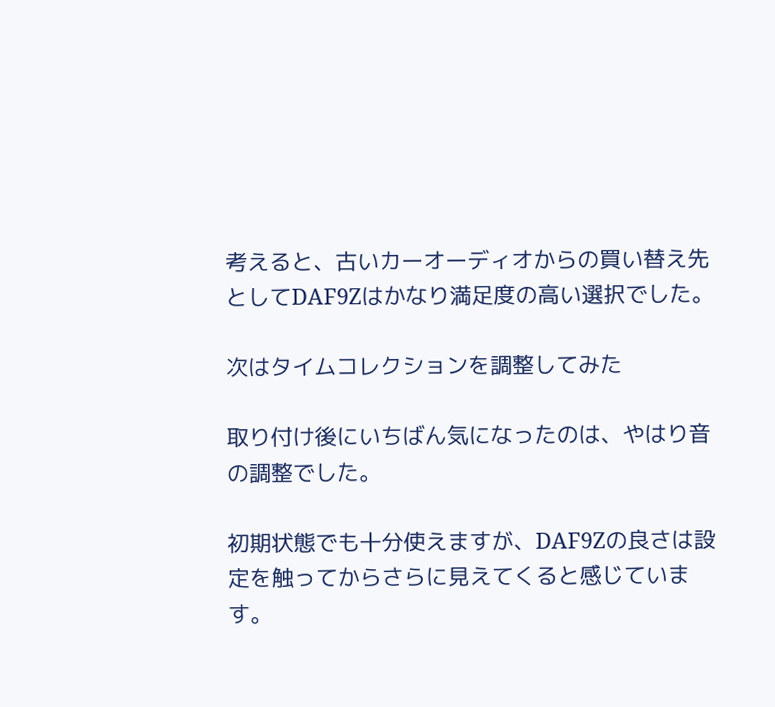考えると、古いカーオーディオからの買い替え先としてDAF9Zはかなり満足度の高い選択でした。

次はタイムコレクションを調整してみた

取り付け後にいちばん気になったのは、やはり音の調整でした。

初期状態でも十分使えますが、DAF9Zの良さは設定を触ってからさらに見えてくると感じています。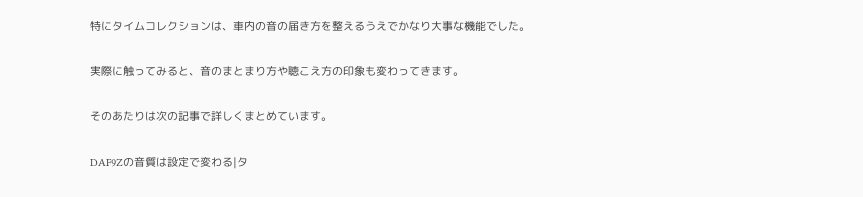特にタイムコレクションは、車内の音の届き方を整えるうえでかなり大事な機能でした。

実際に触ってみると、音のまとまり方や聴こえ方の印象も変わってきます。

そのあたりは次の記事で詳しくまとめています。

DAF9Zの音質は設定で変わる|タ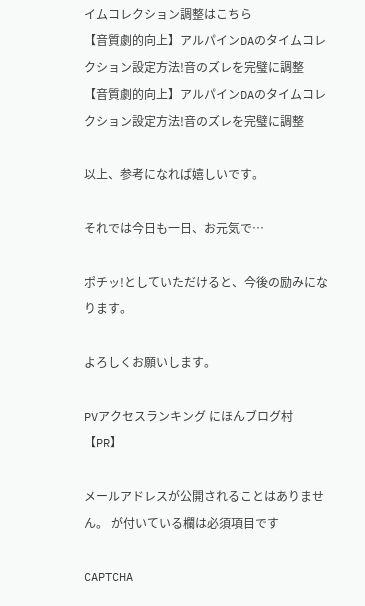イムコレクション調整はこちら
【音質劇的向上】アルパインDAのタイムコレクション設定方法!音のズレを完璧に調整
【音質劇的向上】アルパインDAのタイムコレクション設定方法!音のズレを完璧に調整

以上、参考になれば嬉しいです。

それでは今日も一日、お元気で…

ポチッ!としていただけると、今後の励みになります。

よろしくお願いします。

PVアクセスランキング にほんブログ村
【PR】

メールアドレスが公開されることはありません。 が付いている欄は必須項目です

CAPTCHA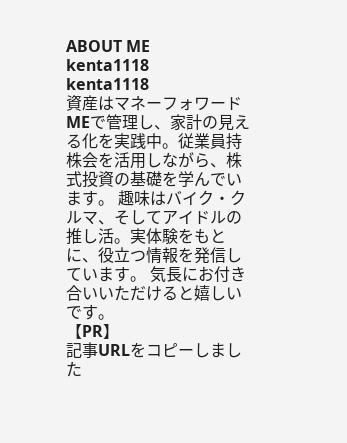ABOUT ME
kenta1118
kenta1118
資産はマネーフォワード MEで管理し、家計の見える化を実践中。従業員持株会を活用しながら、株式投資の基礎を学んでいます。 趣味はバイク・クルマ、そしてアイドルの推し活。実体験をもとに、役立つ情報を発信しています。 気長にお付き合いいただけると嬉しいです。
【PR】
記事URLをコピーしました